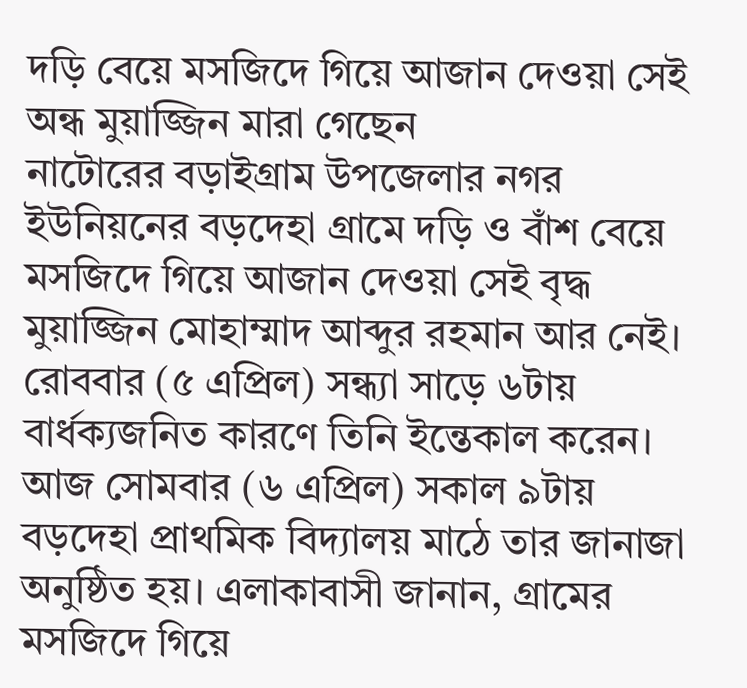দড়ি বেয়ে মসজিদে গিয়ে আজান দেওয়া সেই অন্ধ মুয়াজ্জিন মারা গেছেন
নাটোরের বড়াইগ্রাম উপজেলার নগর ইউনিয়নের বড়দেহা গ্রামে দড়ি ও বাঁশ বেয়ে মসজিদে গিয়ে আজান দেওয়া সেই বৃদ্ধ মুয়াজ্জিন মোহাম্মাদ আব্দুর রহমান আর নেই। রোববার (৫ এপ্রিল) সন্ধ্যা সাড়ে ৬টায় বার্ধক্যজনিত কারণে তিনি ইন্তেকাল করেন। আজ সোমবার (৬ এপ্রিল) সকাল ৯টায় বড়দেহা প্রাথমিক বিদ্যালয় মাঠে তার জানাজা অনুষ্ঠিত হয়। এলাকাবাসী জানান, গ্রামের মসজিদে গিয়ে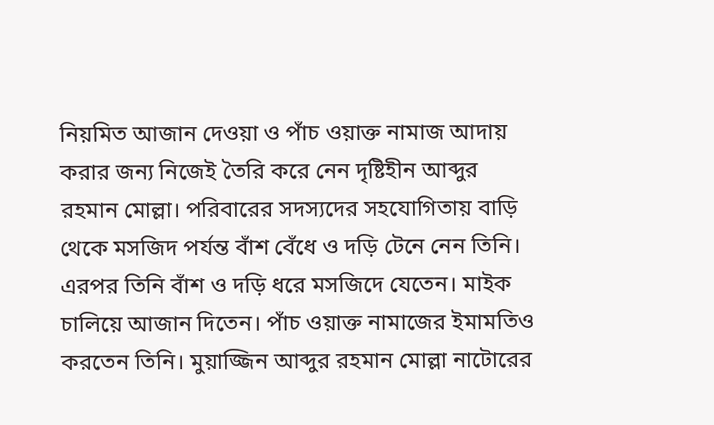নিয়মিত আজান দেওয়া ও পাঁচ ওয়াক্ত নামাজ আদায় করার জন্য নিজেই তৈরি করে নেন দৃষ্টিহীন আব্দুর রহমান মোল্লা। পরিবারের সদস্যদের সহযোগিতায় বাড়ি থেকে মসজিদ পর্যন্ত বাঁশ বেঁধে ও দড়ি টেনে নেন তিনি। এরপর তিনি বাঁশ ও দড়ি ধরে মসজিদে যেতেন। মাইক চালিয়ে আজান দিতেন। পাঁচ ওয়াক্ত নামাজের ইমামতিও করতেন তিনি। মুয়াজ্জিন আব্দুর রহমান মোল্লা নাটোরের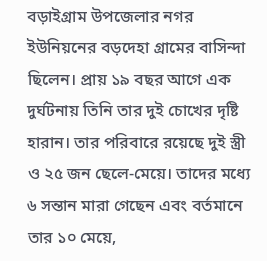বড়াইগ্রাম উপজেলার নগর ইউনিয়নের বড়দেহা গ্রামের বাসিন্দা ছিলেন। প্রায় ১৯ বছর আগে এক দুর্ঘটনায় তিনি তার দুই চোখের দৃষ্টি হারান। তার পরিবারে রয়েছে দুই স্ত্রী ও ২৫ জন ছেলে-মেয়ে। তাদের মধ্যে ৬ সন্তান মারা গেছেন এবং বর্তমানে তার ১০ মেয়ে,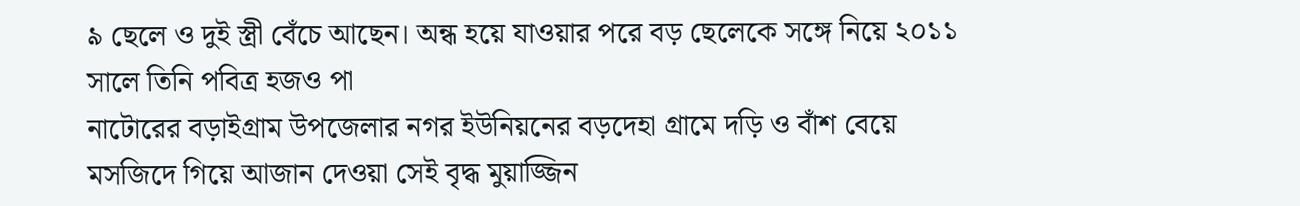৯ ছেলে ও দুই স্ত্রী বেঁচে আছেন। অন্ধ হয়ে যাওয়ার পরে বড় ছেলেকে সঙ্গে নিয়ে ২০১১ সালে তিনি পবিত্র হজও পা
নাটোরের বড়াইগ্রাম উপজেলার নগর ইউনিয়নের বড়দেহা গ্রামে দড়ি ও বাঁশ বেয়ে মসজিদে গিয়ে আজান দেওয়া সেই বৃদ্ধ মুয়াজ্জিন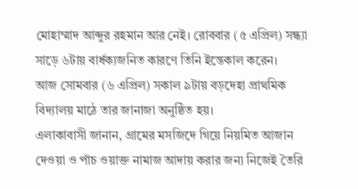মোহাম্মাদ আব্দুর রহমান আর নেই। রোববার (৫ এপ্রিল) সন্ধ্যা সাড়ে ৬টায় বার্ধক্যজনিত কারণে তিনি ইন্তেকাল করেন।
আজ সোমবার (৬ এপ্রিল) সকাল ৯টায় বড়দেহা প্রাথমিক বিদ্যালয় মাঠে তার জানাজা অনুষ্ঠিত হয়।
এলাকাবাসী জানান, গ্রামের মসজিদে গিয়ে নিয়মিত আজান দেওয়া ও পাঁচ ওয়াক্ত নামাজ আদায় করার জন্য নিজেই তৈরি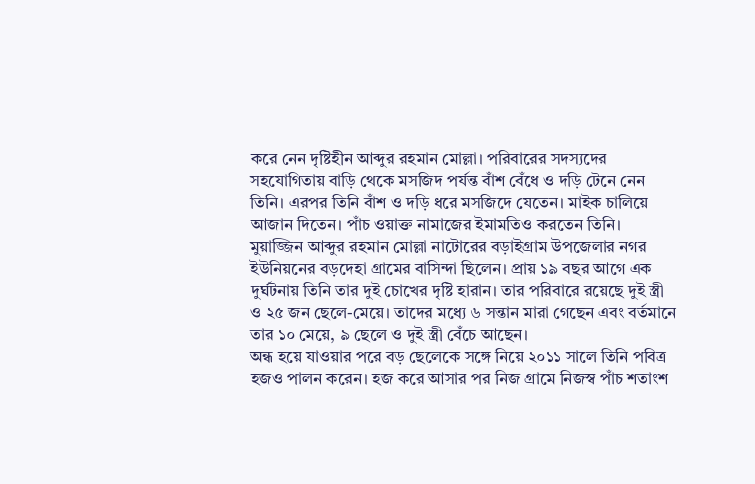করে নেন দৃষ্টিহীন আব্দুর রহমান মোল্লা। পরিবারের সদস্যদের সহযোগিতায় বাড়ি থেকে মসজিদ পর্যন্ত বাঁশ বেঁধে ও দড়ি টেনে নেন তিনি। এরপর তিনি বাঁশ ও দড়ি ধরে মসজিদে যেতেন। মাইক চালিয়ে আজান দিতেন। পাঁচ ওয়াক্ত নামাজের ইমামতিও করতেন তিনি।
মুয়াজ্জিন আব্দুর রহমান মোল্লা নাটোরের বড়াইগ্রাম উপজেলার নগর ইউনিয়নের বড়দেহা গ্রামের বাসিন্দা ছিলেন। প্রায় ১৯ বছর আগে এক দুর্ঘটনায় তিনি তার দুই চোখের দৃষ্টি হারান। তার পরিবারে রয়েছে দুই স্ত্রী ও ২৫ জন ছেলে-মেয়ে। তাদের মধ্যে ৬ সন্তান মারা গেছেন এবং বর্তমানে তার ১০ মেয়ে, ৯ ছেলে ও দুই স্ত্রী বেঁচে আছেন।
অন্ধ হয়ে যাওয়ার পরে বড় ছেলেকে সঙ্গে নিয়ে ২০১১ সালে তিনি পবিত্র হজও পালন করেন। হজ করে আসার পর নিজ গ্রামে নিজস্ব পাঁচ শতাংশ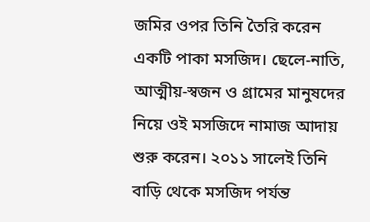জমির ওপর তিনি তৈরি করেন একটি পাকা মসজিদ। ছেলে-নাতি, আত্মীয়-স্বজন ও গ্রামের মানুষদের নিয়ে ওই মসজিদে নামাজ আদায় শুরু করেন। ২০১১ সালেই তিনি বাড়ি থেকে মসজিদ পর্যন্ত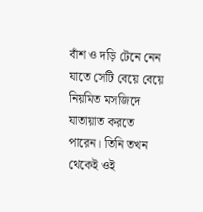বাঁশ ও দড়ি টেনে নেন যাতে সেটি বেয়ে বেয়ে নিয়মিত মসজিদে যাতায়াত করতে পারেন। তিনি তখন থেকেই ওই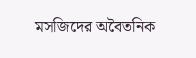মসজিদের অবৈতনিক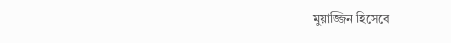মুয়াজ্জিন হিসেবে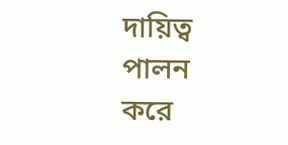দায়িত্ব পালন করে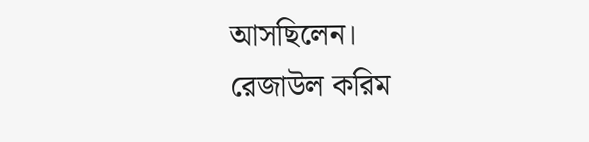আসছিলেন।
রেজাউল করিম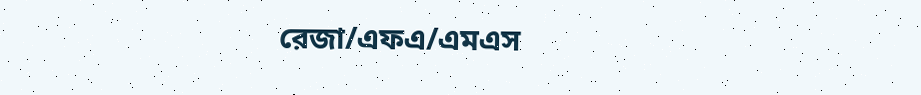রেজা/এফএ/এমএস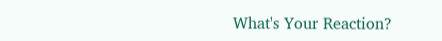What's Your Reaction?